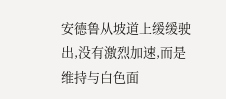安德鲁从坡道上缓缓驶出,没有激烈加速,而是维持与白色面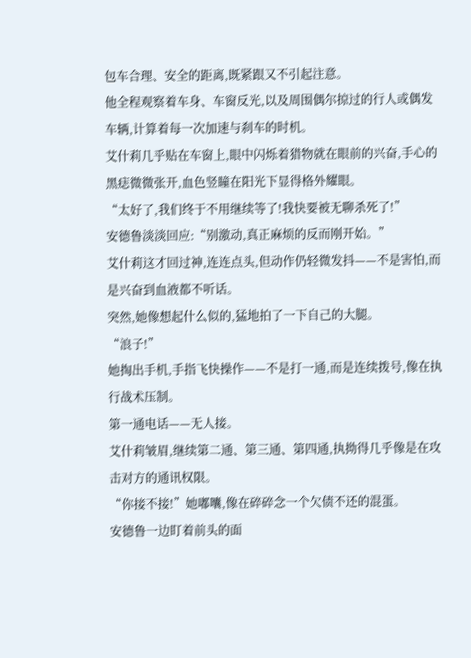包车合理、安全的距离,既紧跟又不引起注意。
他全程观察着车身、车窗反光,以及周围偶尔掠过的行人或偶发车辆,计算着每一次加速与刹车的时机。
艾什莉几乎贴在车窗上,眼中闪烁着猎物就在眼前的兴奋,手心的黑痣微微张开,血色竖瞳在阳光下显得格外耀眼。
“太好了,我们终于不用继续等了!我快要被无聊杀死了!”
安德鲁淡淡回应:“别激动,真正麻烦的反而刚开始。”
艾什莉这才回过神,连连点头,但动作仍轻微发抖——不是害怕,而是兴奋到血液都不听话。
突然,她像想起什么似的,猛地拍了一下自己的大腿。
“浪子!”
她掏出手机,手指飞快操作——不是打一通,而是连续拨号,像在执行战术压制。
第一通电话——无人接。
艾什莉皱眉,继续第二通、第三通、第四通,执拗得几乎像是在攻击对方的通讯权限。
“你接不接!”她嘟囔,像在碎碎念一个欠债不还的混蛋。
安德鲁一边盯着前头的面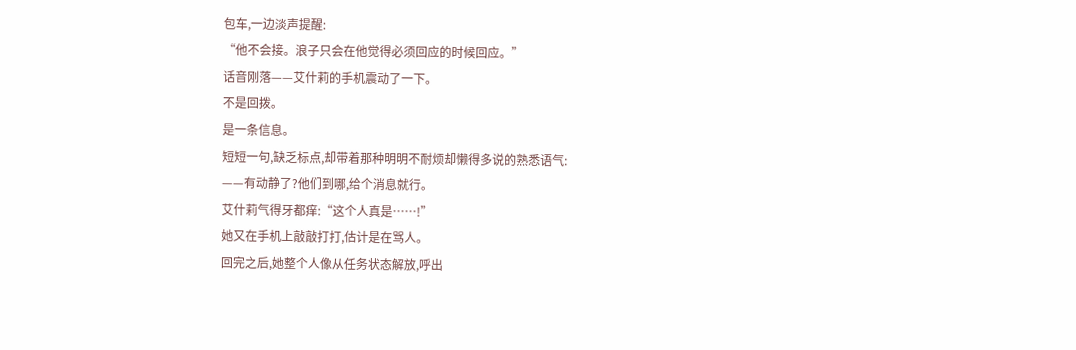包车,一边淡声提醒:
“他不会接。浪子只会在他觉得必须回应的时候回应。”
话音刚落——艾什莉的手机震动了一下。
不是回拨。
是一条信息。
短短一句,缺乏标点,却带着那种明明不耐烦却懒得多说的熟悉语气:
——有动静了?他们到哪,给个消息就行。
艾什莉气得牙都痒:“这个人真是……!”
她又在手机上敲敲打打,估计是在骂人。
回完之后,她整个人像从任务状态解放,呼出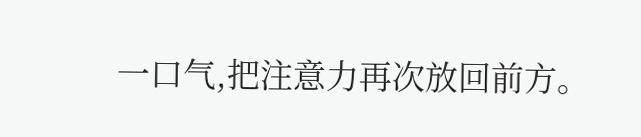一口气,把注意力再次放回前方。